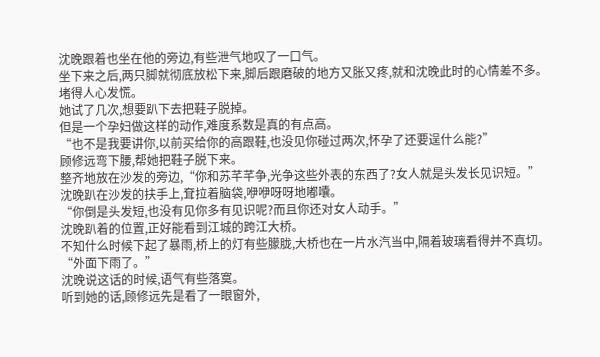沈晚跟着也坐在他的旁边,有些泄气地叹了一口气。
坐下来之后,两只脚就彻底放松下来,脚后跟磨破的地方又胀又疼,就和沈晚此时的心情差不多。
堵得人心发慌。
她试了几次,想要趴下去把鞋子脱掉。
但是一个孕妇做这样的动作,难度系数是真的有点高。
“也不是我要讲你,以前买给你的高跟鞋,也没见你碰过两次,怀孕了还要逞什么能?”
顾修远弯下腰,帮她把鞋子脱下来。
整齐地放在沙发的旁边,“你和苏芊芊争,光争这些外表的东西了?女人就是头发长见识短。”
沈晚趴在沙发的扶手上,耷拉着脑袋,咿咿呀呀地嘟囔。
“你倒是头发短,也没有见你多有见识呢?而且你还对女人动手。”
沈晚趴着的位置,正好能看到江城的跨江大桥。
不知什么时候下起了暴雨,桥上的灯有些朦胧,大桥也在一片水汽当中,隔着玻璃看得并不真切。
“外面下雨了。”
沈晚说这话的时候,语气有些落寞。
听到她的话,顾修远先是看了一眼窗外,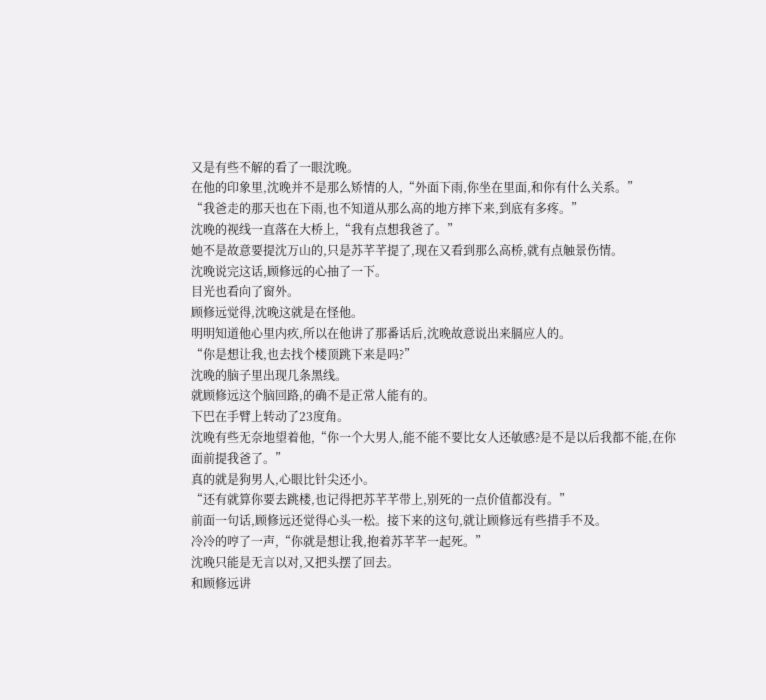又是有些不解的看了一眼沈晚。
在他的印象里,沈晚并不是那么矫情的人,“外面下雨,你坐在里面,和你有什么关系。”
“我爸走的那天也在下雨,也不知道从那么高的地方摔下来,到底有多疼。”
沈晚的视线一直落在大桥上,“我有点想我爸了。”
她不是故意要提沈万山的,只是苏芊芊提了,现在又看到那么高桥,就有点触景伤情。
沈晚说完这话,顾修远的心抽了一下。
目光也看向了窗外。
顾修远觉得,沈晚这就是在怪他。
明明知道他心里内疚,所以在他讲了那番话后,沈晚故意说出来膈应人的。
“你是想让我,也去找个楼顶跳下来是吗?”
沈晚的脑子里出现几条黑线。
就顾修远这个脑回路,的确不是正常人能有的。
下巴在手臂上转动了23度角。
沈晚有些无奈地望着他,“你一个大男人,能不能不要比女人还敏感?是不是以后我都不能,在你面前提我爸了。”
真的就是狗男人,心眼比针尖还小。
“还有就算你要去跳楼,也记得把苏芊芊带上,别死的一点价值都没有。”
前面一句话,顾修远还觉得心头一松。接下来的这句,就让顾修远有些措手不及。
冷冷的哼了一声,“你就是想让我,抱着苏芊芊一起死。”
沈晚只能是无言以对,又把头摆了回去。
和顾修远讲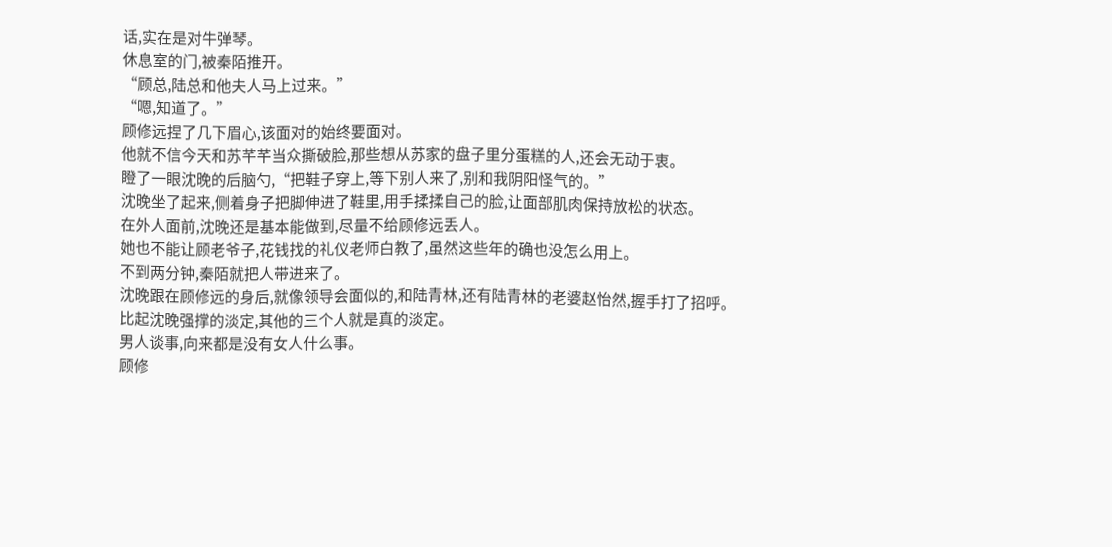话,实在是对牛弹琴。
休息室的门,被秦陌推开。
“顾总,陆总和他夫人马上过来。”
“嗯,知道了。”
顾修远捏了几下眉心,该面对的始终要面对。
他就不信今天和苏芊芊当众撕破脸,那些想从苏家的盘子里分蛋糕的人,还会无动于衷。
瞪了一眼沈晚的后脑勺,“把鞋子穿上,等下别人来了,别和我阴阳怪气的。”
沈晚坐了起来,侧着身子把脚伸进了鞋里,用手揉揉自己的脸,让面部肌肉保持放松的状态。
在外人面前,沈晚还是基本能做到,尽量不给顾修远丢人。
她也不能让顾老爷子,花钱找的礼仪老师白教了,虽然这些年的确也没怎么用上。
不到两分钟,秦陌就把人带进来了。
沈晚跟在顾修远的身后,就像领导会面似的,和陆青林,还有陆青林的老婆赵怡然,握手打了招呼。
比起沈晚强撑的淡定,其他的三个人就是真的淡定。
男人谈事,向来都是没有女人什么事。
顾修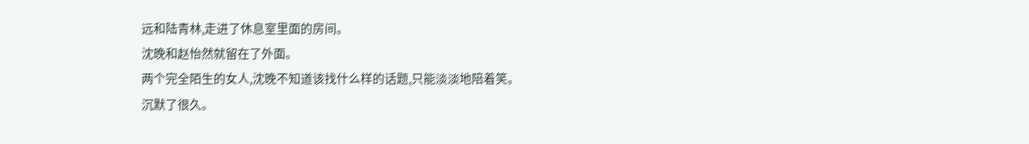远和陆青林,走进了休息室里面的房间。
沈晚和赵怡然就留在了外面。
两个完全陌生的女人,沈晚不知道该找什么样的话题,只能淡淡地陪着笑。
沉默了很久。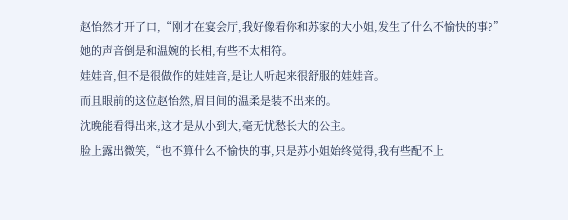赵怡然才开了口,“刚才在宴会厅,我好像看你和苏家的大小姐,发生了什么不愉快的事?”
她的声音倒是和温婉的长相,有些不太相符。
娃娃音,但不是很做作的娃娃音,是让人听起来很舒服的娃娃音。
而且眼前的这位赵怡然,眉目间的温柔是装不出来的。
沈晚能看得出来,这才是从小到大,毫无忧愁长大的公主。
脸上露出微笑,“也不算什么不愉快的事,只是苏小姐始终觉得,我有些配不上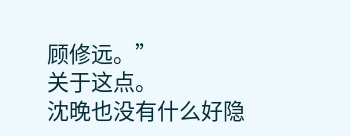顾修远。”
关于这点。
沈晚也没有什么好隐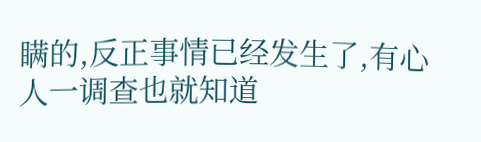瞒的,反正事情已经发生了,有心人一调查也就知道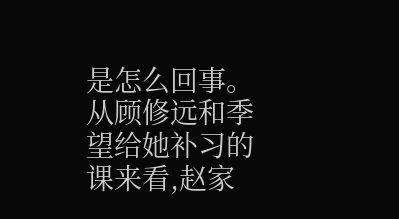是怎么回事。
从顾修远和季望给她补习的课来看,赵家